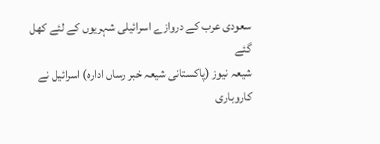سعودی عرب کے دروازے اسرائیلی شہریوں کے لئے کھل گئے
شیعہ نیوز (پاکستانی شیعہ خبر رساں ادارہ) اسرائیل نے کاروباری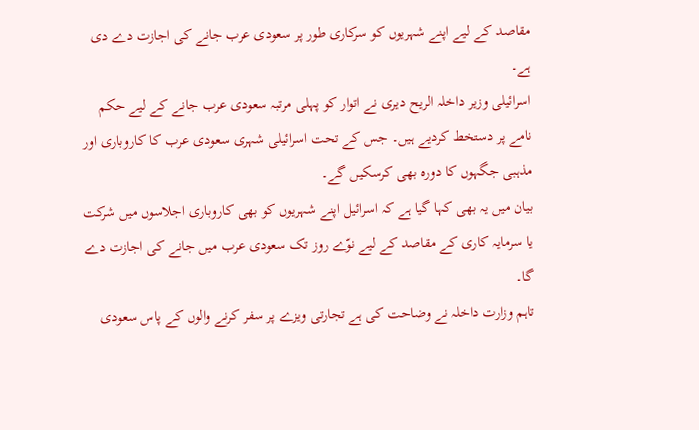مقاصد کے لیے اپنے شہریوں کو سرکاری طور پر سعودی عرب جانے کی اجازت دے دی ہے۔
اسرائیلی وزیر داخلہ الریح دیری نے اتوار کو پہلی مرتبہ سعودی عرب جانے کے لیے حکم نامے پر دستخط کردیے ہیں۔ جس کے تحت اسرائیلی شہری سعودی عرب کا کاروباری اور مذہبی جگہوں کا دورہ بھی کرسکیں گے۔
بیان میں یہ بھی کہا گیا ہے کہ اسرائیل اپنے شہریوں کو بھی کاروباری اجلاسوں میں شرکت یا سرمایہ کاری کے مقاصد کے لیے نوّے روز تک سعودی عرب میں جانے کی اجازت دے گا۔
تاہم وزارت داخلہ نے وضاحت کی ہے تجارتی ویزے پر سفر کرنے والوں کے پاس سعودی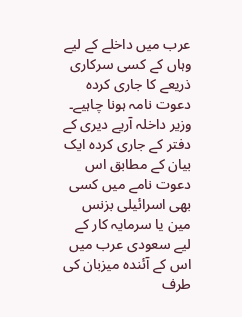عرب میں داخلے کے لیے وہاں کے کسی سرکاری ذریعے کا جاری کردہ دعوت نامہ ہونا چاہیے۔
وزیر داخلہ آریے دیری کے دفتر کے جاری کردہ ایک بیان کے مطابق اس دعوت نامے میں کسی بھی اسرائیلی بزنس مین یا سرمایہ کار کے لیے سعودی عرب میں اس کے آئندہ میزبان کی طرف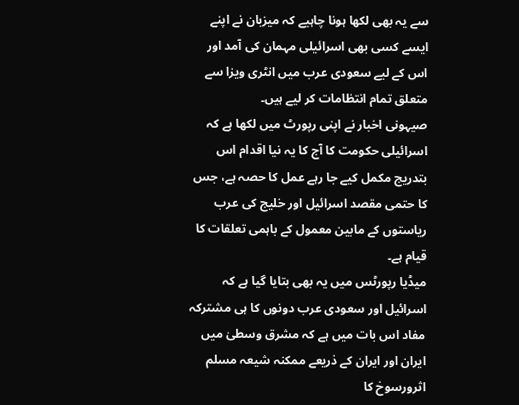سے یہ بھی لکھا ہونا چاہیے کہ میزبان نے اپنے ایسے کسی بھی اسرائیلی مہمان کی آمد اور اس کے لیے سعودی عرب میں انٹری ویزا سے متعلق تمام انتظامات کر لیے ہیں۔
صیہونی اخبار نے اپنی رپورٹ میں لکھا ہے کہ اسرائیلی حکومت کا آج کا یہ نیا اقدام اس بتدریج مکمل کیے جا رہے عمل کا حصہ ہے، جس کا حتمی مقصد اسرائیل اور خلیج کی عرب ریاستوں کے مابین معمول کے باہمی تعلقات کا قیام ہے۔
میڈیا رپورٹس میں یہ بھی بتایا گیا ہے کہ اسرائیل اور سعودی عرب دونوں کا ہی مشترکہ مفاد اس بات میں ہے کہ مشرق وسطیٰ میں ایران اور ایران کے ذریعے ممکنہ شیعہ مسلم اثرورسوخ کا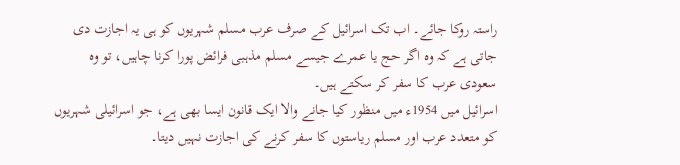راستہ روکا جائے۔ اب تک اسرائیل کے صرف عرب مسلم شہریوں کو ہی یہ اجازت دی جاتی ہے کہ وہ اگر حج یا عمرے جیسے مسلم مذہبی فرائض پورا کرنا چاہیں، تو وہ سعودی عرب کا سفر کر سکتے ہیں۔
اسرائیل میں 1954ء میں منظور کیا جانے والا ایک قانون ایسا بھی ہے، جو اسرائیلی شہریوں کو متعدد عرب اور مسلم ریاستوں کا سفر کرنے کی اجازت نہیں دیتا۔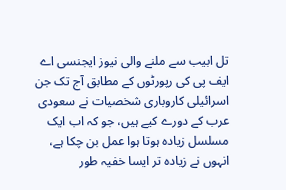تل ابیب سے ملنے والی نیوز ایجنسی اے ایف پی کی رپورٹوں کے مطابق آج تک جن اسرائیلی کاروباری شخصیات نے سعودی عرب کے دورے کیے ہیں، جو کہ اب ایک مسلسل زیادہ ہوتا ہوا عمل بن چکا ہے، انہوں نے زیادہ تر ایسا خفیہ طور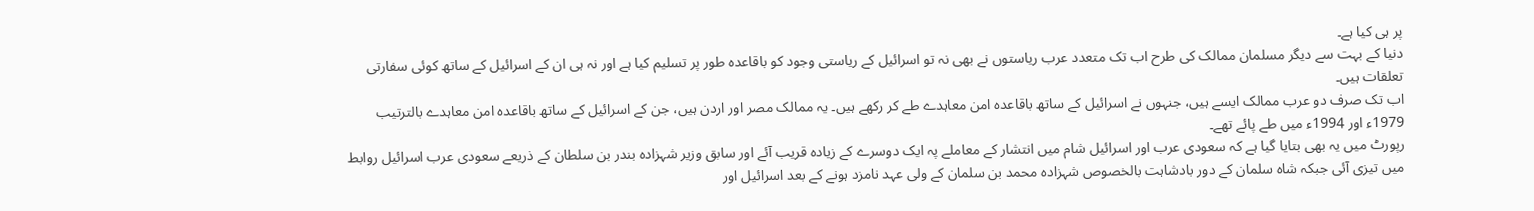پر ہی کیا ہے۔
دنیا کے بہت سے دیگر مسلمان ممالک کی طرح اب تک متعدد عرب ریاستوں نے بھی نہ تو اسرائیل کے ریاستی وجود کو باقاعدہ طور پر تسلیم کیا ہے اور نہ ہی ان کے اسرائیل کے ساتھ کوئی سفارتی تعلقات ہیں۔
اب تک صرف دو عرب ممالک ایسے ہیں، جنہوں نے اسرائیل کے ساتھ باقاعدہ امن معاہدے طے کر رکھے ہیں۔ یہ ممالک مصر اور اردن ہیں، جن کے اسرائیل کے ساتھ باقاعدہ امن معاہدے بالترتیب 1979ء اور 1994ء میں طے پائے تھے۔
رپورٹ میں یہ بھی بتایا گیا ہے کہ سعودی عرب اور اسرائیل شام میں انتشار کے معاملے پہ ایک دوسرے کے زیادہ قریب آئے اور سابق وزیر شہزادہ بندر بن سلطان کے ذریعے سعودی عرب اسرائیل روابط میں تیزی آئی جبکہ شاہ سلمان کے دور بادشاہت بالخصوص شہزادہ محمد بن سلمان کے ولی عہد نامزد ہونے کے بعد اسرائیل اور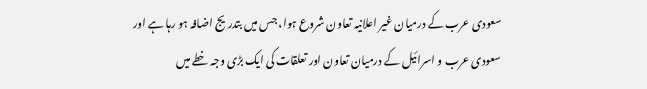سعودی عرب کے درمیان غیر اعلانیہ تعاون شروع ہوا، جس میں بتدریج اضافہ ہو رہا ہے اور سعودی عرب و اسرائیل کے درمیان تعاون اور تعلقات کی ایک بڑی وجہ خطے میں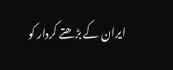ایران کے بڑھتے کردار کو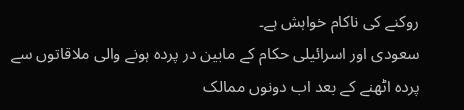روکنے کی ناکام خواہش ہے۔
سعودی اور اسرائیلی حکام کے مابین در پردہ ہونے والی ملاقاتوں سے پردہ اٹھنے کے بعد اب دونوں ممالک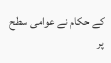کے حکام نے عوامی سطح پر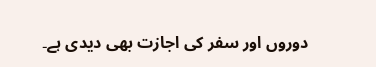دوروں اور سفر کی اجازت بھی دیدی ہے۔